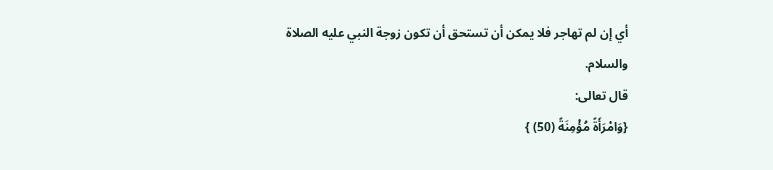أي إن لم تهاجر فلا يمكن أن تستحق أن تكون زوجة النبي عليه الصلاة والسلام.
قال تعالى:
{وَامْرَأَةً مُؤْمِنَةً (50) }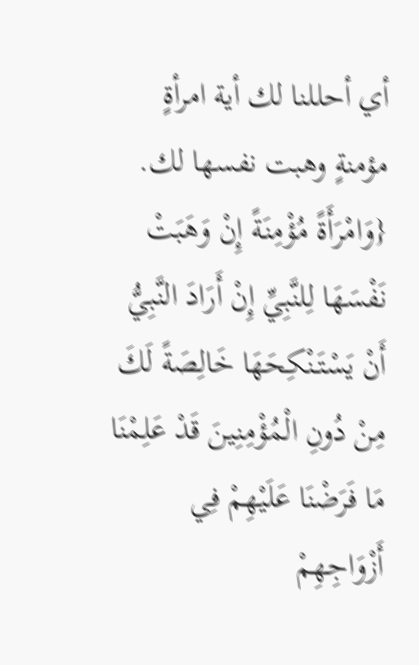أي أحللنا لك أية امرأةٍ مؤمنةٍ وهبت نفسها لك.
{وَامْرَأَةً مُؤْمِنَةً إِنْ وَهَبَتْ نَفْسَهَا لِلنَّبِيِّ إِنْ أَرَادَ النَّبِيُّ أَنْ يَسْتَنْكِحَهَا خَالِصَةً لَكَ مِنْ دُونِ الْمُؤْمِنِينَ قَدْ عَلِمْنَا مَا فَرَضْنَا عَلَيْهِمْ فِي أَزْوَاجِهِمْ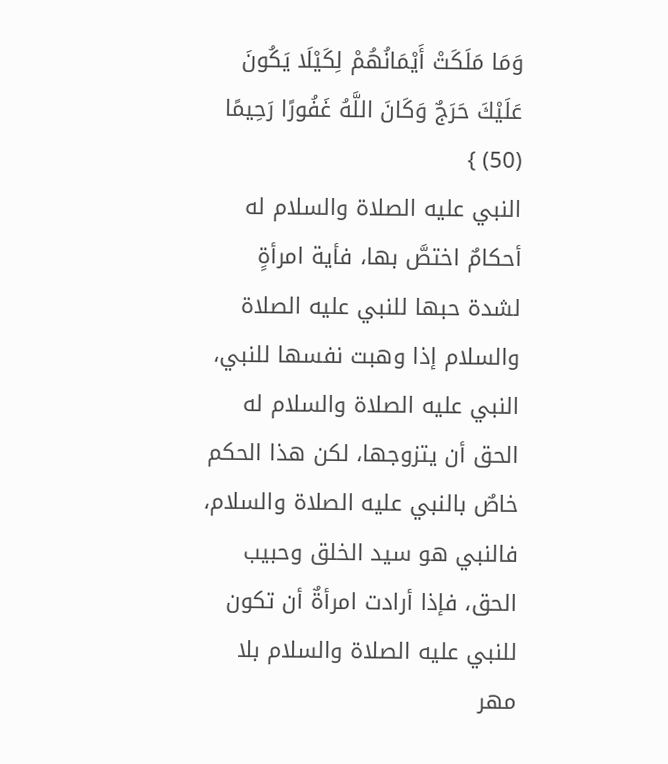وَمَا مَلَكَتْ أَيْمَانُهُمْ لِكَيْلَا يَكُونَ عَلَيْكَ حَرَجٌ وَكَانَ اللَّهُ غَفُورًا رَحِيمًا (50) }
النبي عليه الصلاة والسلام له أحكامٌ اختصَّ بها، فأية امرأةٍ لشدة حبها للنبي عليه الصلاة والسلام إذا وهبت نفسها للنبي، النبي عليه الصلاة والسلام له الحق أن يتزوجها، لكن هذا الحكم خاصٌ بالنبي عليه الصلاة والسلام، فالنبي هو سيد الخلق وحبيب الحق، فإذا أرادت امرأةٌ أن تكون للنبي عليه الصلاة والسلام بلا مهر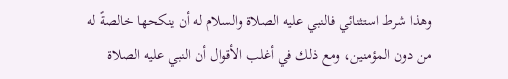وهذا شرط استثنائي فالنبي عليه الصلاة والسلام له أن ينكحها خالصةً له من دون المؤمنين، ومع ذلك في أغلب الأقوال أن النبي عليه الصلاة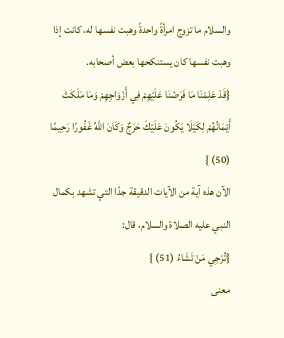والسلام ما تزوج امرأةً واحدةً وهبت نفسها له، كانت إذا وهبت نفسها كان يستنكحها بعض أصحابه.
{قَدْ عَلِمْنَا مَا فَرَضْنَا عَلَيْهِمْ فِي أَزْوَاجِهِمْ وَمَا مَلَكَتْ أَيْمَانُهُمْ لِكَيْلَا يَكُونَ عَلَيْكَ حَرَجٌ وَكَانَ اللَّهُ غَفُورًا رَحِيمًا (50) }
الآن هذه آية من الآيات الدقيقة جدًا التي تشهد بكمال النبي عليه الصلاة والسلام، قال:
{تُرْجِي مَنْ تَشَاءُ (51) }
معنى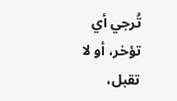تُرجي أي تؤخر، أو لا تقبل،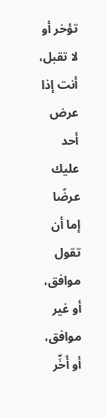تؤخر أو لا تقبل، أنت إذا عرض أحد عليك عرضًا إما أن تقول موافق، أو غير موافق، أو أَخِّر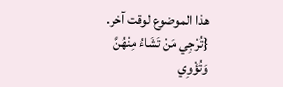هذا الموضوع لوقت آخر.
{تُرْجِي مَنْ تَشَاءُ مِنْهُنَّ وَتُؤْوِي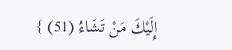إِلَيْكَ مَنْ تَشَاءُ (51) }